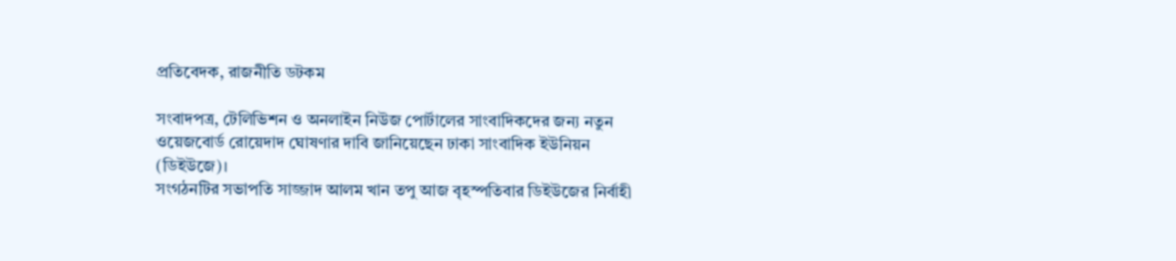প্রতিবেদক, রাজনীতি ডটকম

সংবাদপত্র, টেলিভিশন ও অনলাইন নিউজ পোর্টালের সাংবাদিকদের জন্য নতুন ওয়েজবোর্ড রোয়েদাদ ঘোষণার দাবি জানিয়েছেন ঢাকা সাংবাদিক ইউনিয়ন (ডিইউজে)।
সংগঠনটির সভাপতি সাজ্জাদ আলম খান তপু আজ বৃহস্পতিবার ডিইউজের নির্বাহী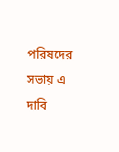পরিষদের সভায় এ দাবি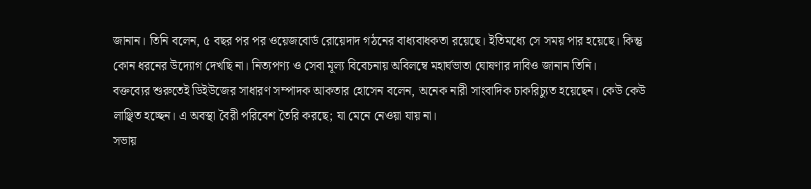জানান। তিনি বলেন, ৫ বছর পর পর ওয়েজবোর্ড রোয়েদাদ গঠনের বাধ্যবাধকতা রয়েছে। ইতিমধ্যে সে সময় পার হয়েছে। কিন্তু কোন ধরনের উদ্যোগ দেখছি না। নিত্যপণ্য ও সেবা মূল্য বিবেচনায় অবিলম্বে মহার্ঘভাতা ঘোষণার দাবিও জানান তিনি।
বক্তব্যের শুরুতেই ডিইউজের সাধারণ সম্পাদক আকতার হোসেন বলেন, অনেক নারী সাংবাদিক চাকরিচ্যুত হয়েছেন। কেউ কেউ লাঞ্ছিত হচ্ছেন। এ অবস্থা বৈরী পরিবেশ তৈরি করছে; যা মেনে নেওয়া যায় না।
সভায়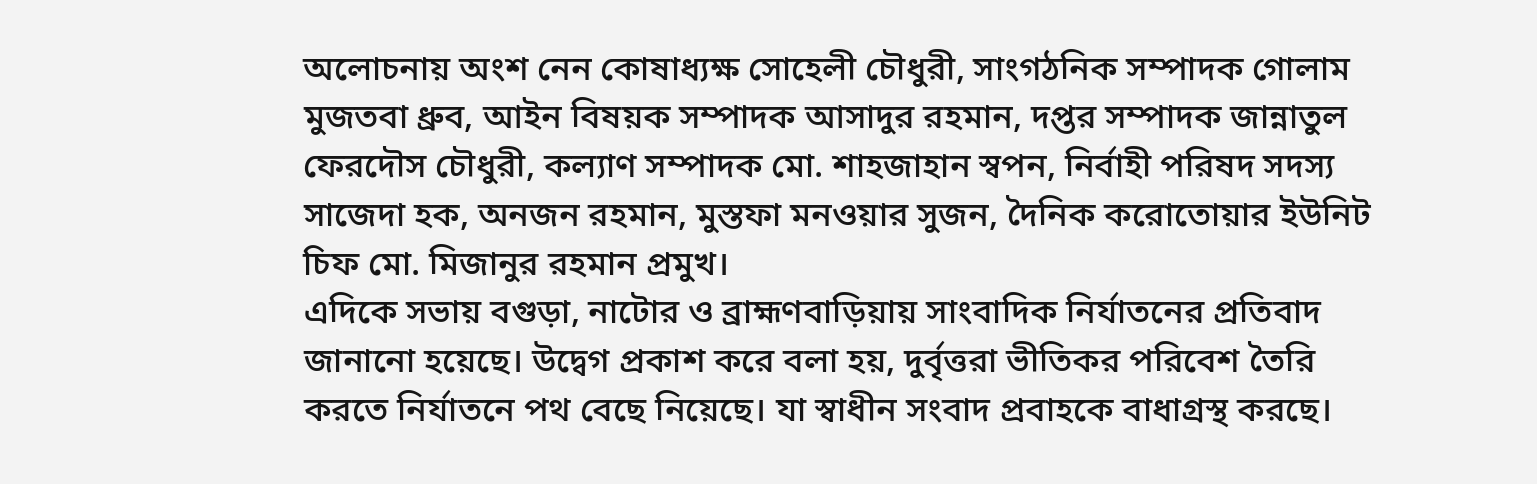অলোচনায় অংশ নেন কোষাধ্যক্ষ সোহেলী চৌধুরী, সাংগঠনিক সম্পাদক গোলাম মুজতবা ধ্রুব, আইন বিষয়ক সম্পাদক আসাদুর রহমান, দপ্তর সম্পাদক জান্নাতুল ফেরদৌস চৌধুরী, কল্যাণ সম্পাদক মো. শাহজাহান স্বপন, নির্বাহী পরিষদ সদস্য সাজেদা হক, অনজন রহমান, মুস্তফা মনওয়ার সুজন, দৈনিক করোতোয়ার ইউনিট চিফ মো. মিজানুর রহমান প্রমুখ।
এদিকে সভায় বগুড়া, নাটোর ও ব্রাহ্মণবাড়িয়ায় সাংবাদিক নির্যাতনের প্রতিবাদ জানানো হয়েছে। উদ্বেগ প্রকাশ করে বলা হয়, দুর্বৃত্তরা ভীতিকর পরিবেশ তৈরি করতে নির্যাতনে পথ বেছে নিয়েছে। যা স্বাধীন সংবাদ প্রবাহকে বাধাগ্রস্থ করছে।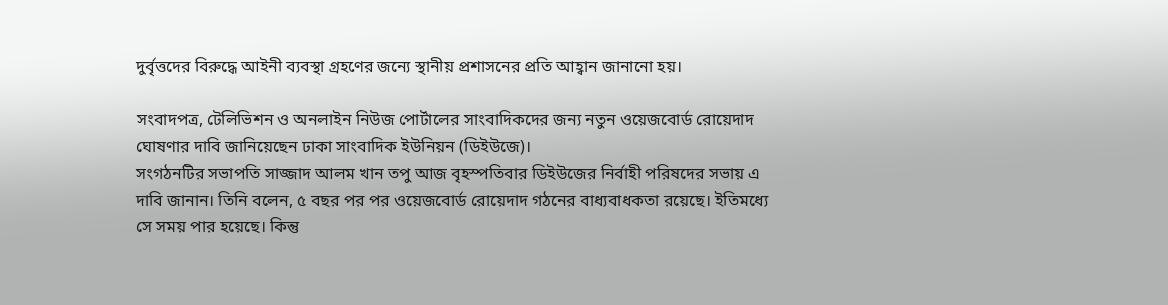দুর্বৃত্তদের বিরুদ্ধে আইনী ব্যবস্থা গ্রহণের জন্যে স্থানীয় প্রশাসনের প্রতি আহ্বান জানানো হয়।

সংবাদপত্র, টেলিভিশন ও অনলাইন নিউজ পোর্টালের সাংবাদিকদের জন্য নতুন ওয়েজবোর্ড রোয়েদাদ ঘোষণার দাবি জানিয়েছেন ঢাকা সাংবাদিক ইউনিয়ন (ডিইউজে)।
সংগঠনটির সভাপতি সাজ্জাদ আলম খান তপু আজ বৃহস্পতিবার ডিইউজের নির্বাহী পরিষদের সভায় এ দাবি জানান। তিনি বলেন, ৫ বছর পর পর ওয়েজবোর্ড রোয়েদাদ গঠনের বাধ্যবাধকতা রয়েছে। ইতিমধ্যে সে সময় পার হয়েছে। কিন্তু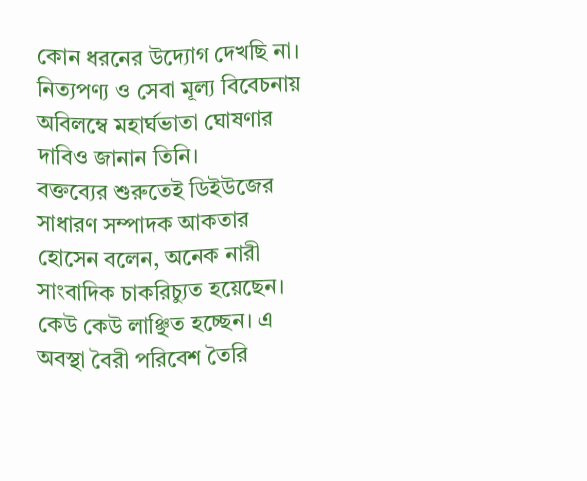কোন ধরনের উদ্যোগ দেখছি না। নিত্যপণ্য ও সেবা মূল্য বিবেচনায় অবিলম্বে মহার্ঘভাতা ঘোষণার দাবিও জানান তিনি।
বক্তব্যের শুরুতেই ডিইউজের সাধারণ সম্পাদক আকতার হোসেন বলেন, অনেক নারী সাংবাদিক চাকরিচ্যুত হয়েছেন। কেউ কেউ লাঞ্ছিত হচ্ছেন। এ অবস্থা বৈরী পরিবেশ তৈরি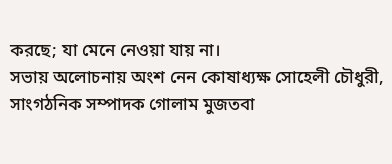করছে; যা মেনে নেওয়া যায় না।
সভায় অলোচনায় অংশ নেন কোষাধ্যক্ষ সোহেলী চৌধুরী, সাংগঠনিক সম্পাদক গোলাম মুজতবা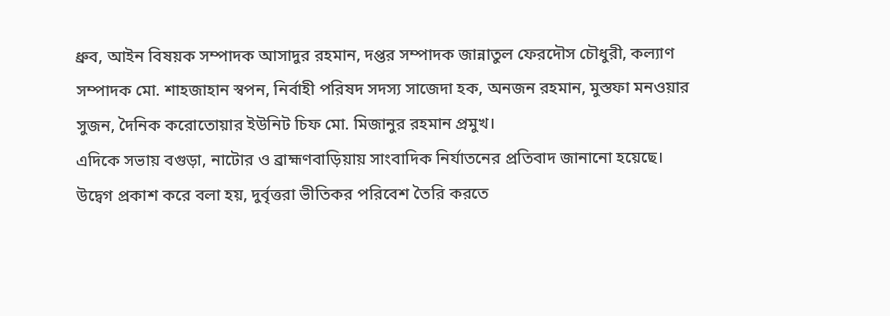ধ্রুব, আইন বিষয়ক সম্পাদক আসাদুর রহমান, দপ্তর সম্পাদক জান্নাতুল ফেরদৌস চৌধুরী, কল্যাণ সম্পাদক মো. শাহজাহান স্বপন, নির্বাহী পরিষদ সদস্য সাজেদা হক, অনজন রহমান, মুস্তফা মনওয়ার সুজন, দৈনিক করোতোয়ার ইউনিট চিফ মো. মিজানুর রহমান প্রমুখ।
এদিকে সভায় বগুড়া, নাটোর ও ব্রাহ্মণবাড়িয়ায় সাংবাদিক নির্যাতনের প্রতিবাদ জানানো হয়েছে। উদ্বেগ প্রকাশ করে বলা হয়, দুর্বৃত্তরা ভীতিকর পরিবেশ তৈরি করতে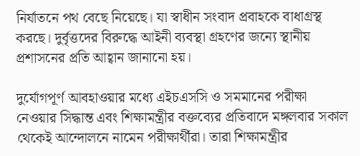নির্যাতনে পথ বেছে নিয়েছে। যা স্বাধীন সংবাদ প্রবাহকে বাধাগ্রস্থ করছে। দুর্বৃত্তদের বিরুদ্ধে আইনী ব্যবস্থা গ্রহণের জন্যে স্থানীয় প্রশাসনের প্রতি আহ্বান জানানো হয়।

দুর্যোগপূর্ণ আবহাওয়ার মধ্যে এইচএসসি ও সমমানের পরীক্ষা নেওয়ার সিদ্ধান্ত এবং শিক্ষামন্ত্রীর বক্তব্যের প্রতিবাদে মঙ্গলবার সকাল থেকেই আন্দোলনে নামেন পরীক্ষার্থীরা। তারা শিক্ষামন্ত্রীর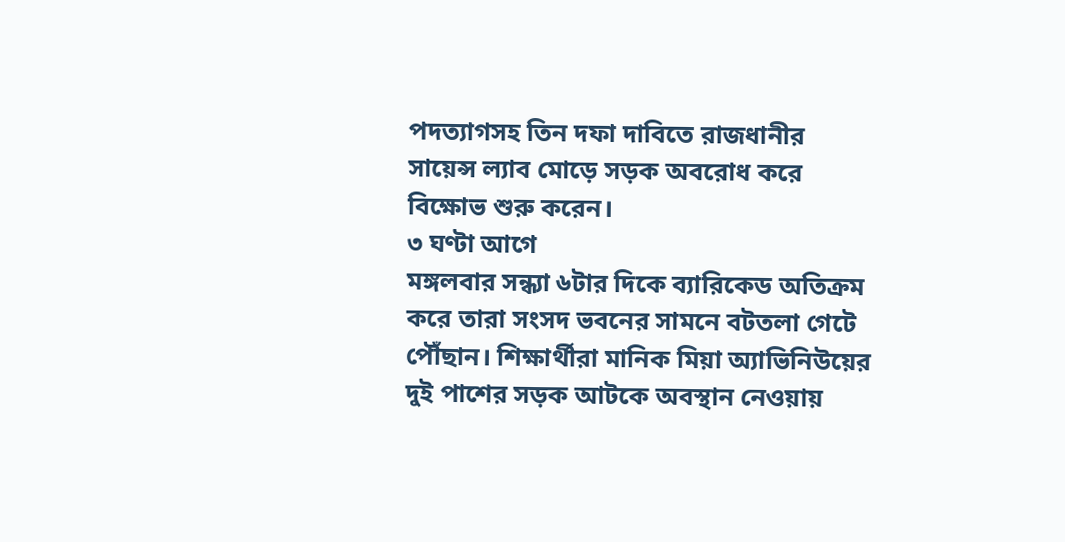পদত্যাগসহ তিন দফা দাবিতে রাজধানীর সায়েন্স ল্যাব মোড়ে সড়ক অবরোধ করে বিক্ষোভ শুরু করেন।
৩ ঘণ্টা আগে
মঙ্গলবার সন্ধ্যা ৬টার দিকে ব্যারিকেড অতিক্রম করে তারা সংসদ ভবনের সামনে বটতলা গেটে পৌঁছান। শিক্ষার্থীরা মানিক মিয়া অ্যাভিনিউয়ের দুই পাশের সড়ক আটকে অবস্থান নেওয়ায়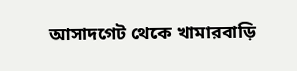আসাদগেট থেকে খামারবাড়ি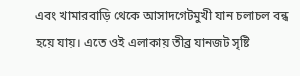এবং খামারবাড়ি থেকে আসাদগেটমুখী যান চলাচল বন্ধ হয়ে যায়। এতে ওই এলাকায় তীব্র যানজট সৃষ্টি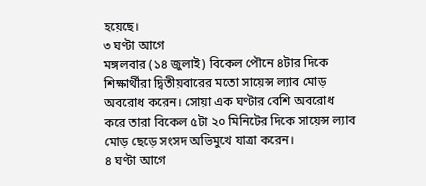হয়েছে।
৩ ঘণ্টা আগে
মঙ্গলবার (১৪ জুলাই) বিকেল পৌনে ৪টার দিকে শিক্ষার্থীরা দ্বিতীয়বারের মতো সায়েন্স ল্যাব মোড় অবরোধ করেন। সোয়া এক ঘণ্টার বেশি অবরোধ করে তারা বিকেল ৫টা ২০ মিনিটের দিকে সায়েন্স ল্যাব মোড় ছেড়ে সংসদ অভিমুখে যাত্রা করেন।
৪ ঘণ্টা আগে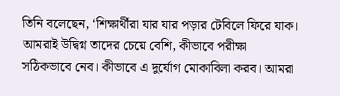তিনি বলেছেন, ‘শিক্ষার্থীরা যার যার পড়ার টেবিলে ফিরে যাক। আমরাই উদ্বিগ্ন তাদের চেয়ে বেশি, কীভাবে পরীক্ষা সঠিকভাবে নেব। কীভাবে এ দুর্যোগ মোকাবিলা করব। আমরা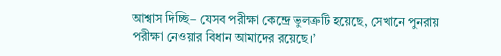আশ্বাস দিচ্ছি– যেসব পরীক্ষা কেন্দ্রে ভুলত্রুটি হয়েছে, সেখানে পুনরায় পরীক্ষা নেওয়ার বিধান আমাদের রয়েছে।’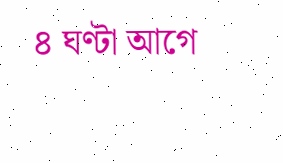৪ ঘণ্টা আগে